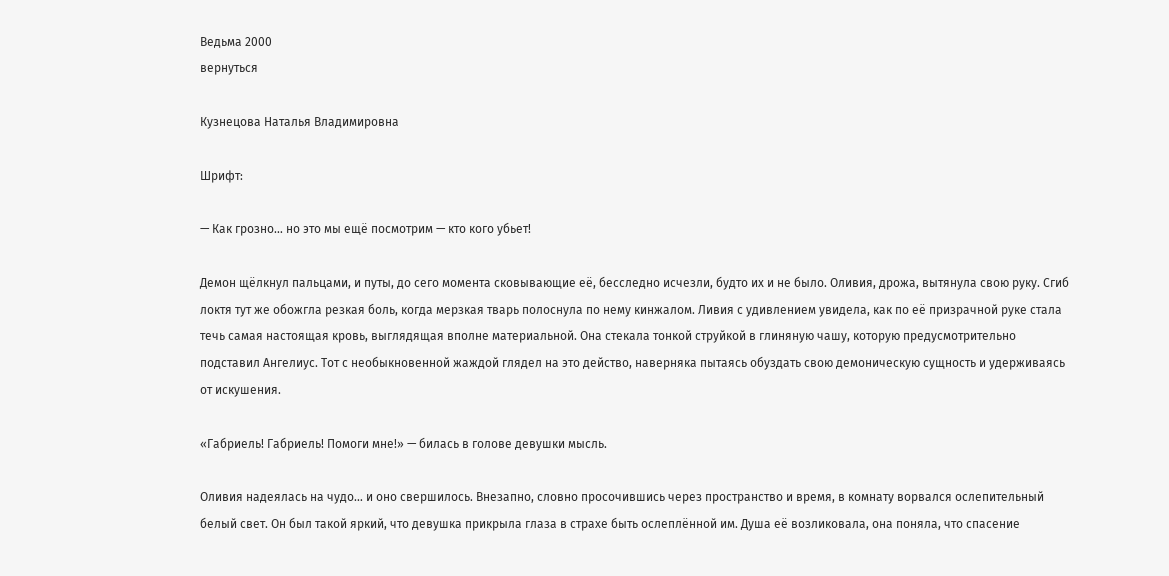Ведьма 2000
вернуться

Кузнецова Наталья Владимировна

Шрифт:

— Как грозно… но это мы ещё посмотрим — кто кого убьет!

Демон щёлкнул пальцами, и путы, до сего момента сковывающие её, бесследно исчезли, будто их и не было. Оливия, дрожа, вытянула свою руку. Сгиб локтя тут же обожгла резкая боль, когда мерзкая тварь полоснула по нему кинжалом. Ливия с удивлением увидела, как по её призрачной руке стала течь самая настоящая кровь, выглядящая вполне материальной. Она стекала тонкой струйкой в глиняную чашу, которую предусмотрительно подставил Ангелиус. Тот с необыкновенной жаждой глядел на это действо, наверняка пытаясь обуздать свою демоническую сущность и удерживаясь от искушения.

«Габриель! Габриель! Помоги мне!» — билась в голове девушки мысль.

Оливия надеялась на чудо… и оно свершилось. Внезапно, словно просочившись через пространство и время, в комнату ворвался ослепительный белый свет. Он был такой яркий, что девушка прикрыла глаза в страхе быть ослеплённой им. Душа её возликовала, она поняла, что спасение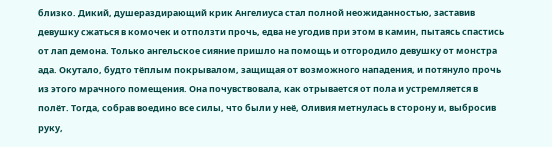близко. Дикий, душераздирающий крик Ангелиуса стал полной неожиданностью, заставив девушку сжаться в комочек и отползти прочь, едва не угодив при этом в камин, пытаясь спастись от лап демона. Только ангельское сияние пришло на помощь и отгородило девушку от монстра ада. Окутало, будто тёплым покрывалом, защищая от возможного нападения, и потянуло прочь из этого мрачного помещения. Она почувствовала, как отрывается от пола и устремляется в полёт. Тогда, собрав воедино все силы, что были у неё, Оливия метнулась в сторону и, выбросив руку,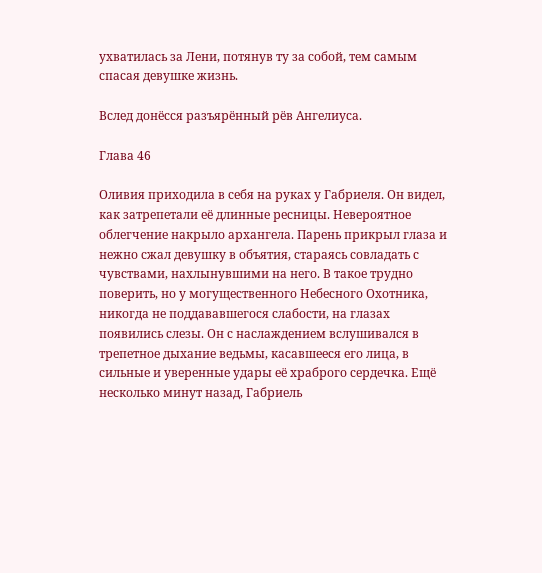ухватилась за Лени, потянув ту за собой, тем самым спасая девушке жизнь.

Вслед донёсся разъярённый рёв Ангелиуса.

Глава 46

Оливия приходила в себя на руках у Габриеля. Он видел, как затрепетали её длинные ресницы. Невероятное облегчение накрыло архангела. Парень прикрыл глаза и нежно сжал девушку в объятия, стараясь совладать с чувствами, нахлынувшими на него. В такое трудно поверить, но у могущественного Небесного Охотника, никогда не поддававшегося слабости, на глазах появились слезы. Он с наслаждением вслушивался в трепетное дыхание ведьмы, касавшееся его лица, в сильные и уверенные удары её храброго сердечка. Ещё несколько минут назад, Габриель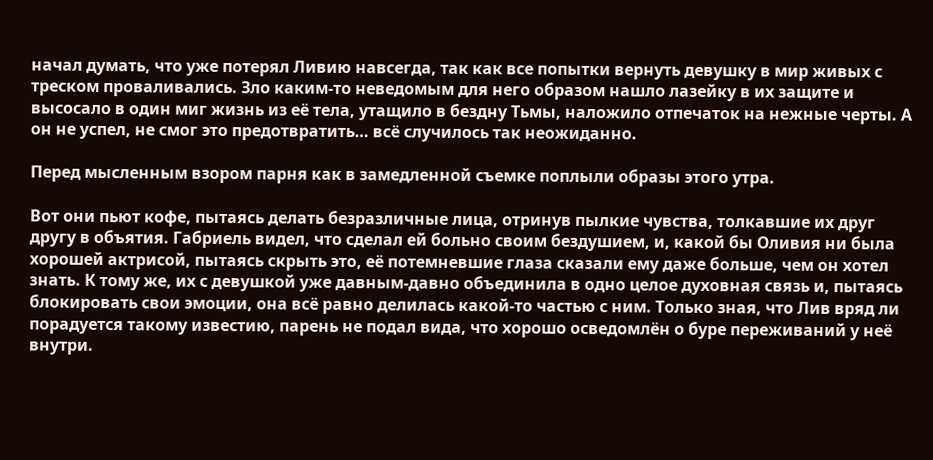начал думать, что уже потерял Ливию навсегда, так как все попытки вернуть девушку в мир живых с треском проваливались. Зло каким-то неведомым для него образом нашло лазейку в их защите и высосало в один миг жизнь из её тела, утащило в бездну Тьмы, наложило отпечаток на нежные черты. А он не успел, не смог это предотвратить… всё случилось так неожиданно.

Перед мысленным взором парня как в замедленной съемке поплыли образы этого утра.

Вот они пьют кофе, пытаясь делать безразличные лица, отринув пылкие чувства, толкавшие их друг другу в объятия. Габриель видел, что сделал ей больно своим бездушием, и, какой бы Оливия ни была хорошей актрисой, пытаясь скрыть это, её потемневшие глаза сказали ему даже больше, чем он хотел знать. К тому же, их с девушкой уже давным-давно объединила в одно целое духовная связь и, пытаясь блокировать свои эмоции, она всё равно делилась какой-то частью с ним. Только зная, что Лив вряд ли порадуется такому известию, парень не подал вида, что хорошо осведомлён о буре переживаний у неё внутри.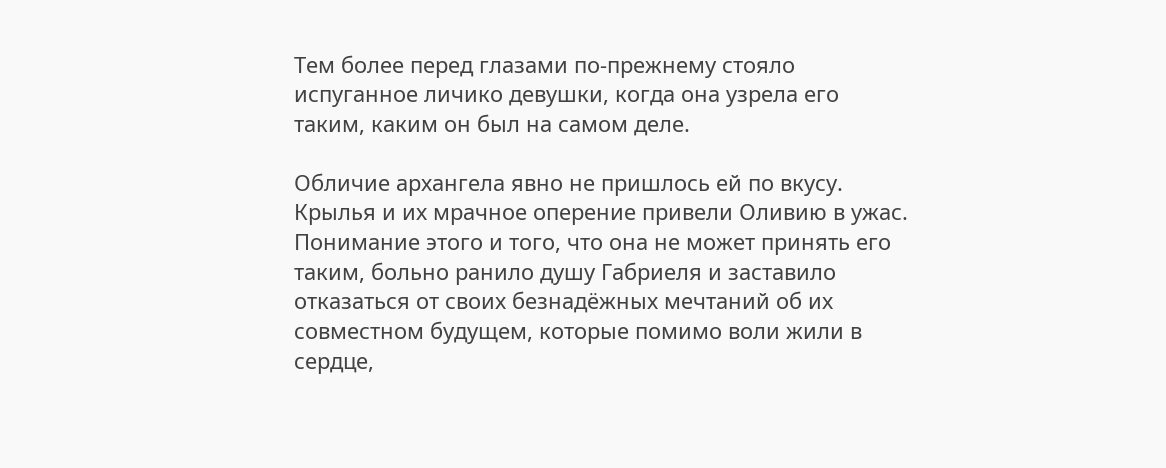Тем более перед глазами по-прежнему стояло испуганное личико девушки, когда она узрела его таким, каким он был на самом деле.

Обличие архангела явно не пришлось ей по вкусу. Крылья и их мрачное оперение привели Оливию в ужас. Понимание этого и того, что она не может принять его таким, больно ранило душу Габриеля и заставило отказаться от своих безнадёжных мечтаний об их совместном будущем, которые помимо воли жили в сердце,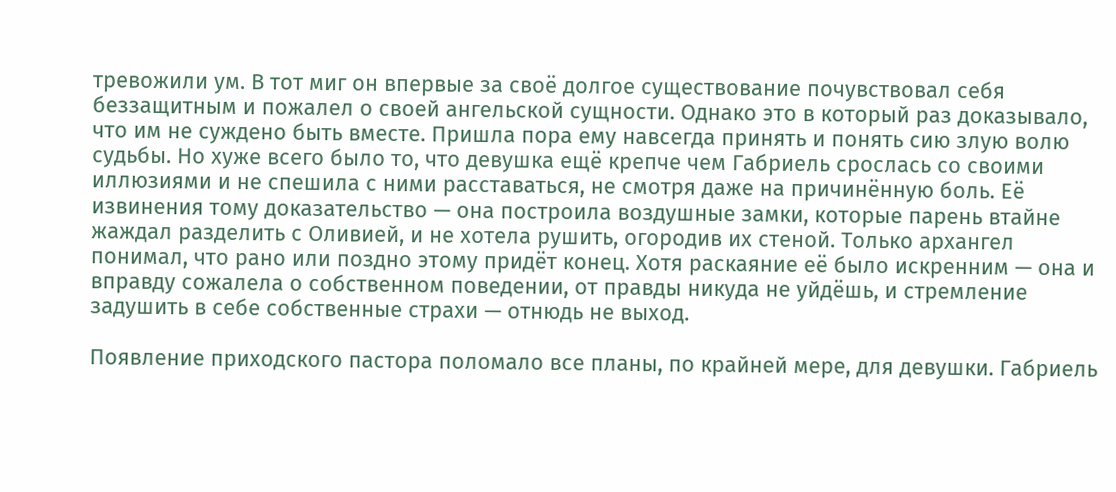тревожили ум. В тот миг он впервые за своё долгое существование почувствовал себя беззащитным и пожалел о своей ангельской сущности. Однако это в который раз доказывало, что им не суждено быть вместе. Пришла пора ему навсегда принять и понять сию злую волю судьбы. Но хуже всего было то, что девушка ещё крепче чем Габриель срослась со своими иллюзиями и не спешила с ними расставаться, не смотря даже на причинённую боль. Её извинения тому доказательство — она построила воздушные замки, которые парень втайне жаждал разделить с Оливией, и не хотела рушить, огородив их стеной. Только архангел понимал, что рано или поздно этому придёт конец. Хотя раскаяние её было искренним — она и вправду сожалела о собственном поведении, от правды никуда не уйдёшь, и стремление задушить в себе собственные страхи — отнюдь не выход.

Появление приходского пастора поломало все планы, по крайней мере, для девушки. Габриель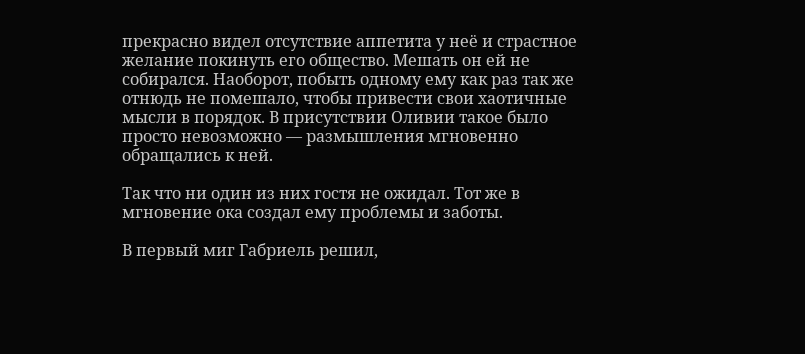прекрасно видел отсутствие аппетита у неё и страстное желание покинуть его общество. Мешать он ей не собирался. Наоборот, побыть одному ему как раз так же отнюдь не помешало, чтобы привести свои хаотичные мысли в порядок. В присутствии Оливии такое было просто невозможно — размышления мгновенно обращались к ней.

Так что ни один из них гостя не ожидал. Тот же в мгновение ока создал ему проблемы и заботы.

В первый миг Габриель решил,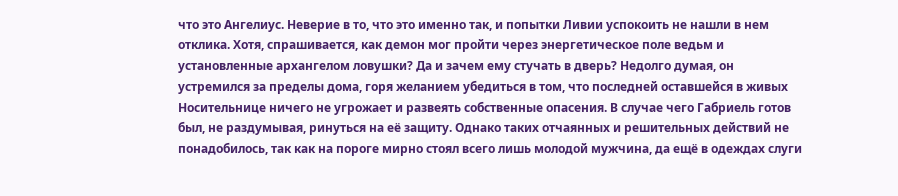что это Ангелиус. Неверие в то, что это именно так, и попытки Ливии успокоить не нашли в нем отклика. Хотя, спрашивается, как демон мог пройти через энергетическое поле ведьм и установленные архангелом ловушки? Да и зачем ему стучать в дверь? Недолго думая, он устремился за пределы дома, горя желанием убедиться в том, что последней оставшейся в живых Носительнице ничего не угрожает и развеять собственные опасения. В случае чего Габриель готов был, не раздумывая, ринуться на её защиту. Однако таких отчаянных и решительных действий не понадобилось, так как на пороге мирно стоял всего лишь молодой мужчина, да ещё в одеждах слуги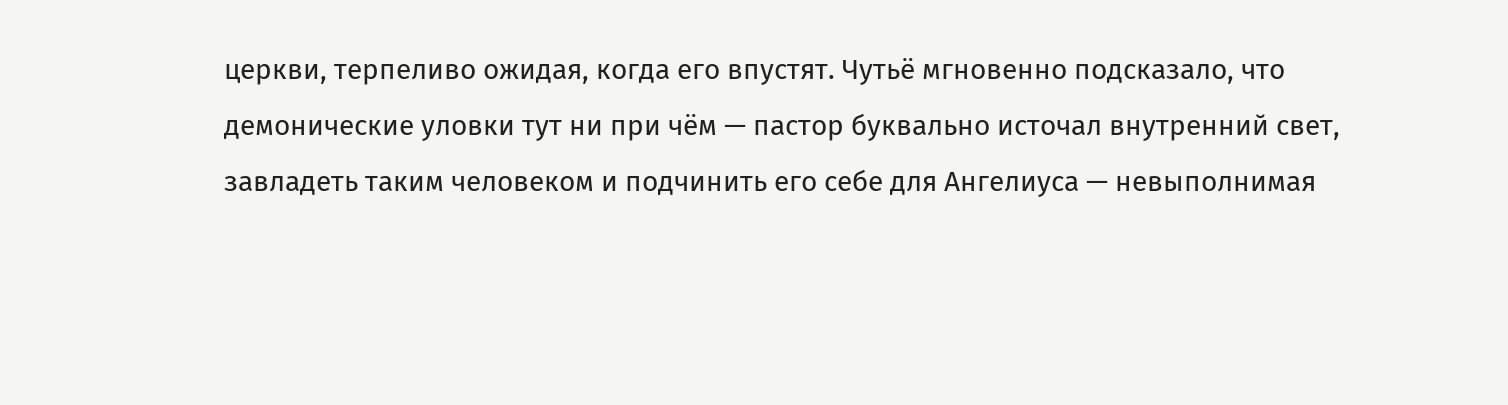церкви, терпеливо ожидая, когда его впустят. Чутьё мгновенно подсказало, что демонические уловки тут ни при чём — пастор буквально источал внутренний свет, завладеть таким человеком и подчинить его себе для Ангелиуса — невыполнимая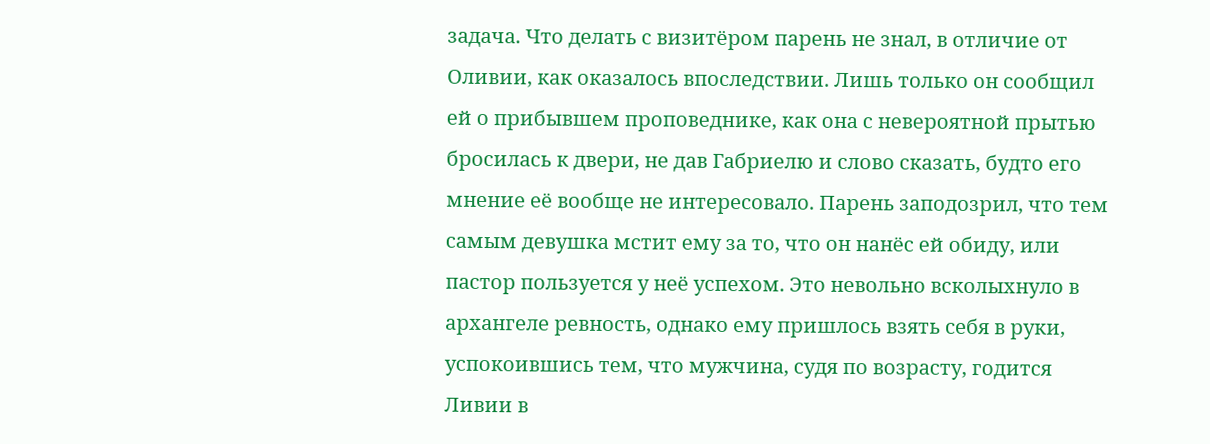задача. Что делать с визитёром парень не знал, в отличие от Оливии, как оказалось впоследствии. Лишь только он сообщил ей о прибывшем проповеднике, как она с невероятной прытью бросилась к двери, не дав Габриелю и слово сказать, будто его мнение её вообще не интересовало. Парень заподозрил, что тем самым девушка мстит ему за то, что он нанёс ей обиду, или пастор пользуется у неё успехом. Это невольно всколыхнуло в архангеле ревность, однако ему пришлось взять себя в руки, успокоившись тем, что мужчина, судя по возрасту, годится Ливии в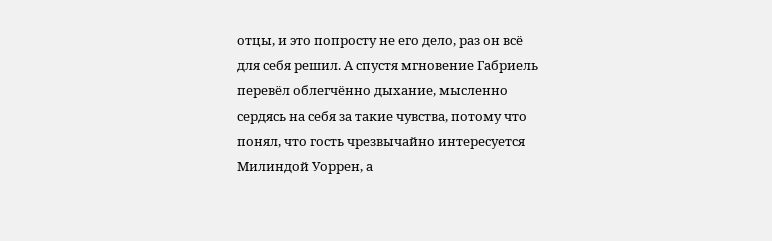отцы, и это попросту не его дело, раз он всё для себя решил. А спустя мгновение Габриель перевёл облегчённо дыхание, мысленно сердясь на себя за такие чувства, потому что понял, что гость чрезвычайно интересуется Милиндой Уоррен, а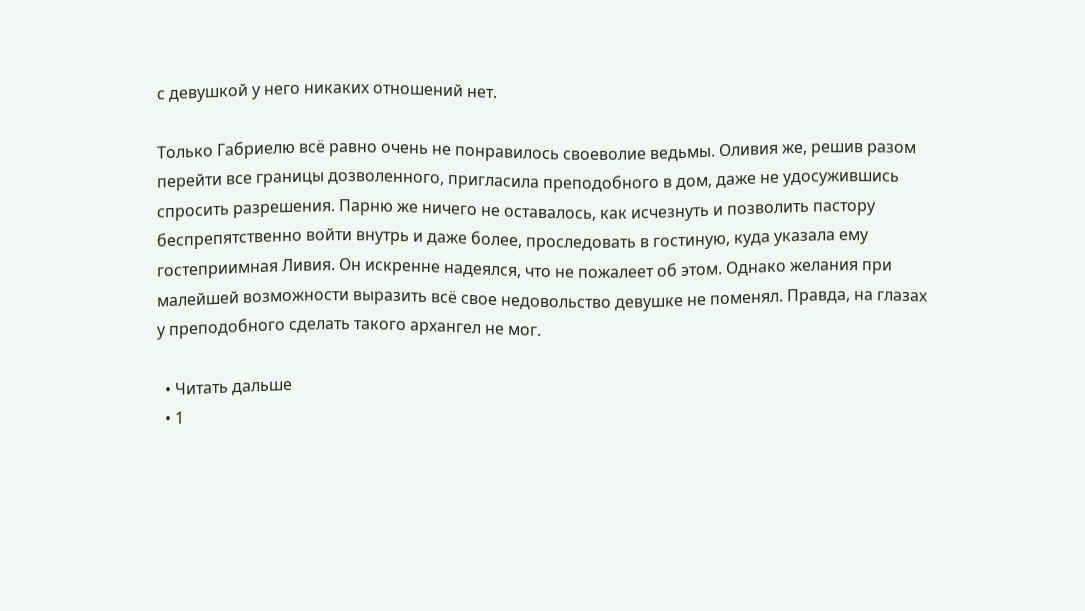с девушкой у него никаких отношений нет.

Только Габриелю всё равно очень не понравилось своеволие ведьмы. Оливия же, решив разом перейти все границы дозволенного, пригласила преподобного в дом, даже не удосужившись спросить разрешения. Парню же ничего не оставалось, как исчезнуть и позволить пастору беспрепятственно войти внутрь и даже более, проследовать в гостиную, куда указала ему гостеприимная Ливия. Он искренне надеялся, что не пожалеет об этом. Однако желания при малейшей возможности выразить всё свое недовольство девушке не поменял. Правда, на глазах у преподобного сделать такого архангел не мог.

  • Читать дальше
  • 1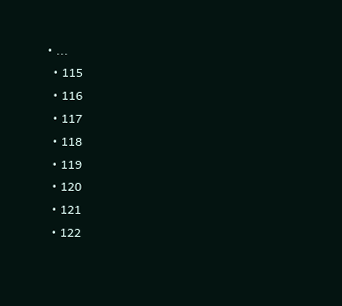• ...
  • 115
  • 116
  • 117
  • 118
  • 119
  • 120
  • 121
  • 122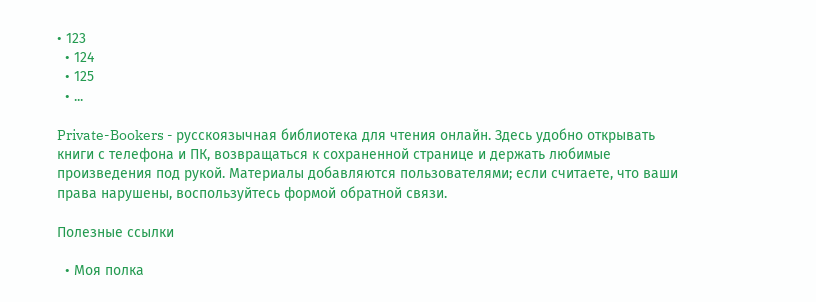• 123
  • 124
  • 125
  • ...

Private-Bookers - русскоязычная библиотека для чтения онлайн. Здесь удобно открывать книги с телефона и ПК, возвращаться к сохраненной странице и держать любимые произведения под рукой. Материалы добавляются пользователями; если считаете, что ваши права нарушены, воспользуйтесь формой обратной связи.

Полезные ссылки

  • Моя полка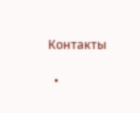Контакты

  •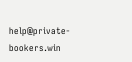help@private-bookers.win